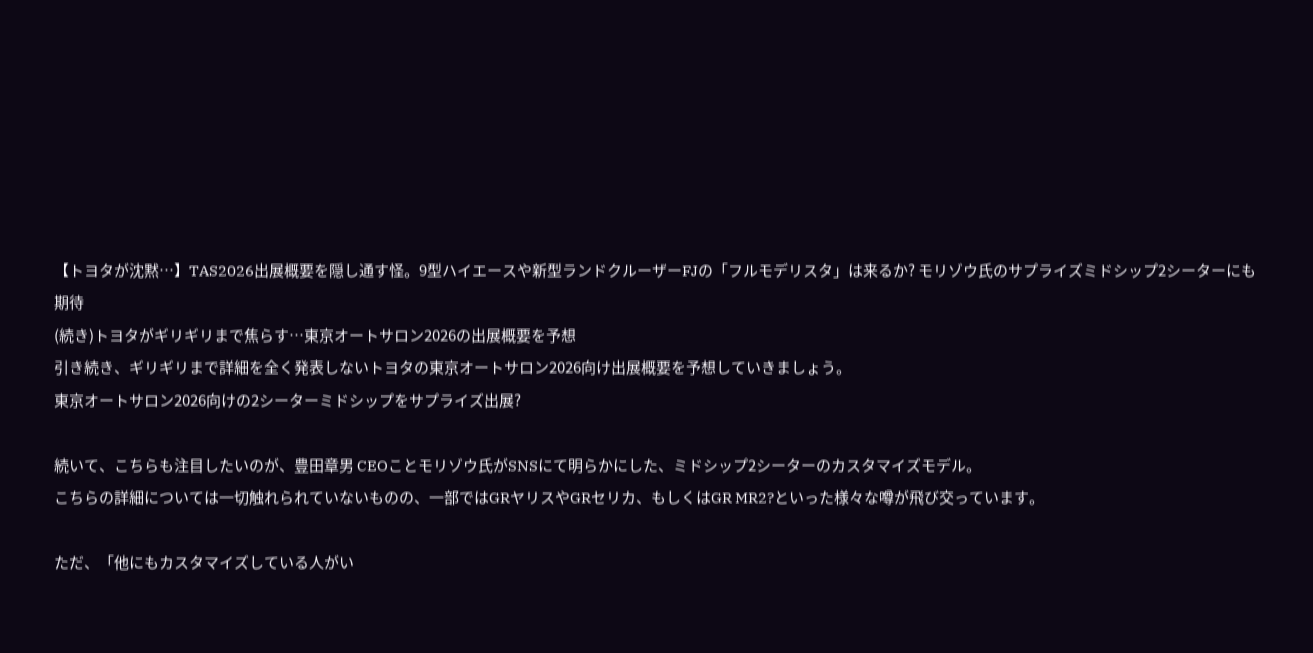【トヨタが沈黙…】TAS2026出展概要を隠し通す怪。9型ハイエースや新型ランドクルーザーFJの「フルモデリスタ」は来るか? モリゾウ氏のサプライズミドシップ2シーターにも期待
(続き)トヨタがギリギリまで焦らす…東京オートサロン2026の出展概要を予想
引き続き、ギリギリまで詳細を全く発表しないトヨタの東京オートサロン2026向け出展概要を予想していきましょう。
東京オートサロン2026向けの2シーターミドシップをサプライズ出展?

続いて、こちらも注目したいのが、豊田章男 CEOことモリゾウ氏がSNSにて明らかにした、ミドシップ2シーターのカスタマイズモデル。
こちらの詳細については一切触れられていないものの、一部ではGRヤリスやGRセリカ、もしくはGR MR2?といった様々な噂が飛び交っています。

ただ、「他にもカスタマイズしている人がい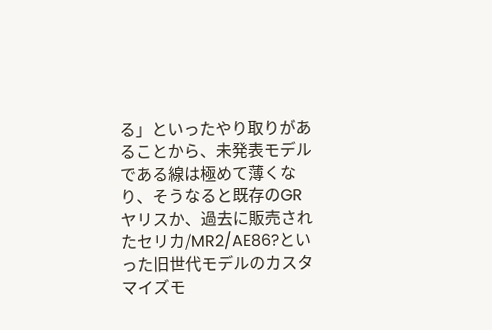る」といったやり取りがあることから、未発表モデルである線は極めて薄くなり、そうなると既存のGRヤリスか、過去に販売されたセリカ/MR2/AE86?といった旧世代モデルのカスタマイズモ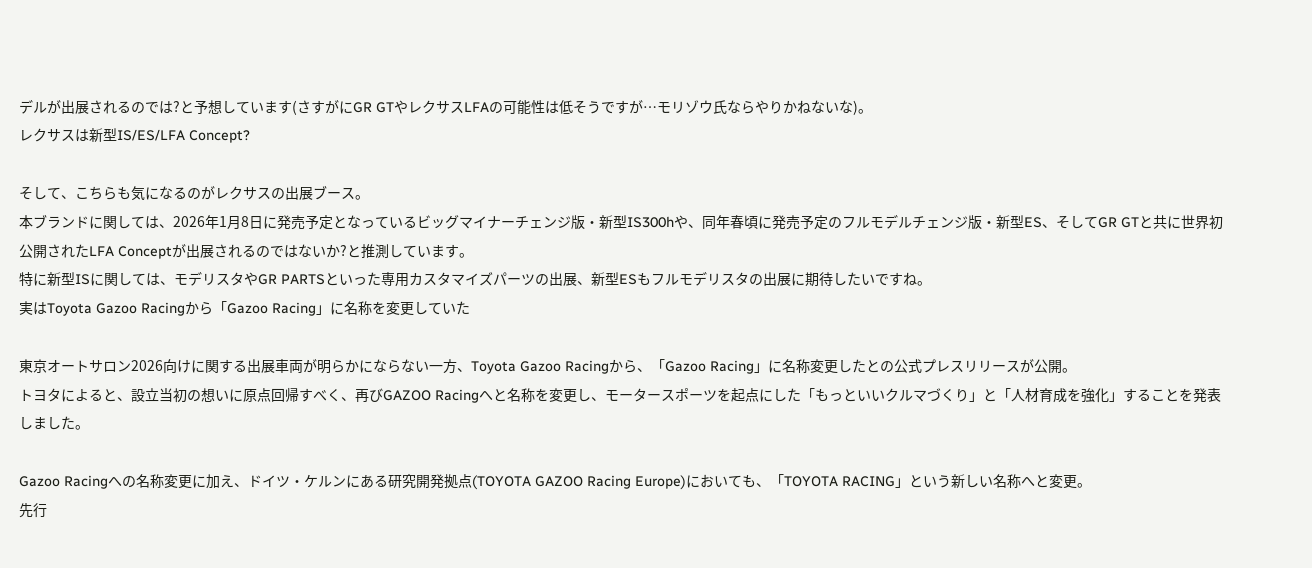デルが出展されるのでは?と予想しています(さすがにGR GTやレクサスLFAの可能性は低そうですが…モリゾウ氏ならやりかねないな)。
レクサスは新型IS/ES/LFA Concept?

そして、こちらも気になるのがレクサスの出展ブース。
本ブランドに関しては、2026年1月8日に発売予定となっているビッグマイナーチェンジ版・新型IS300hや、同年春頃に発売予定のフルモデルチェンジ版・新型ES、そしてGR GTと共に世界初公開されたLFA Conceptが出展されるのではないか?と推測しています。
特に新型ISに関しては、モデリスタやGR PARTSといった専用カスタマイズパーツの出展、新型ESもフルモデリスタの出展に期待したいですね。
実はToyota Gazoo Racingから「Gazoo Racing」に名称を変更していた

東京オートサロン2026向けに関する出展車両が明らかにならない一方、Toyota Gazoo Racingから、「Gazoo Racing」に名称変更したとの公式プレスリリースが公開。
トヨタによると、設立当初の想いに原点回帰すべく、再びGAZOO Racingへと名称を変更し、モータースポーツを起点にした「もっといいクルマづくり」と「人材育成を強化」することを発表しました。

Gazoo Racingへの名称変更に加え、ドイツ・ケルンにある研究開発拠点(TOYOTA GAZOO Racing Europe)においても、「TOYOTA RACING」という新しい名称へと変更。
先行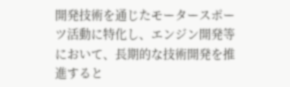開発技術を通じたモータースポーツ活動に特化し、エンジン開発等において、長期的な技術開発を推進すると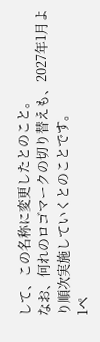して、この名称に変更したとのこと。
なお、何れのロゴマークの切り替えも、2027年1月より順次実施していくとのことです。
1ペ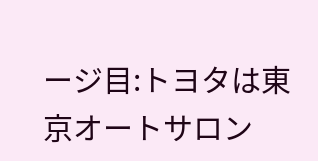ージ目:トヨタは東京オートサロン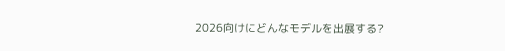2026向けにどんなモデルを出展する?